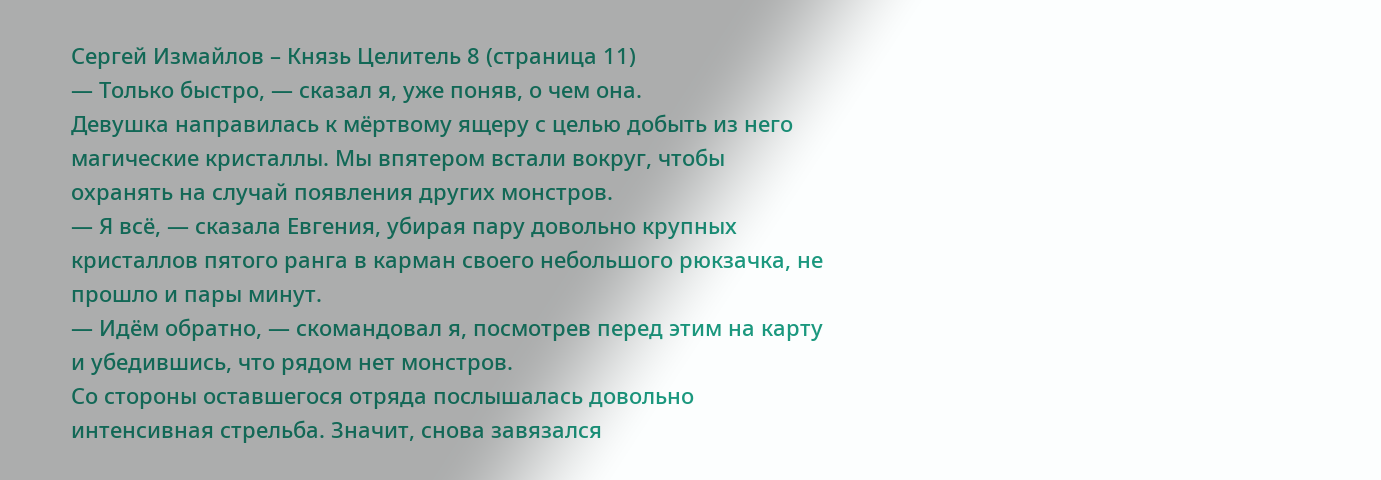Сергей Измайлов – Князь Целитель 8 (страница 11)
— Только быстро, — сказал я, уже поняв, о чем она.
Девушка направилась к мёртвому ящеру с целью добыть из него магические кристаллы. Мы впятером встали вокруг, чтобы охранять на случай появления других монстров.
— Я всё, — сказала Евгения, убирая пару довольно крупных кристаллов пятого ранга в карман своего небольшого рюкзачка, не прошло и пары минут.
— Идём обратно, — скомандовал я, посмотрев перед этим на карту и убедившись, что рядом нет монстров.
Со стороны оставшегося отряда послышалась довольно интенсивная стрельба. Значит, снова завязался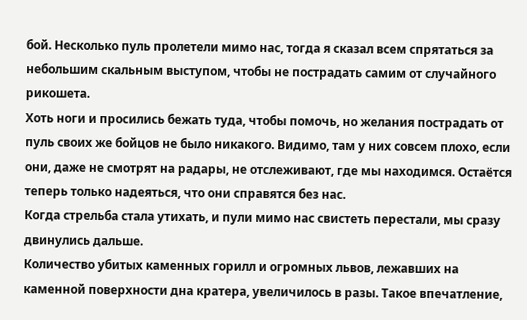бой. Несколько пуль пролетели мимо нас, тогда я сказал всем спрятаться за небольшим скальным выступом, чтобы не пострадать самим от случайного рикошета.
Хоть ноги и просились бежать туда, чтобы помочь, но желания пострадать от пуль своих же бойцов не было никакого. Видимо, там у них совсем плохо, если они, даже не смотрят на радары, не отслеживают, где мы находимся. Остаётся теперь только надеяться, что они справятся без нас.
Когда стрельба стала утихать, и пули мимо нас свистеть перестали, мы сразу двинулись дальше.
Количество убитых каменных горилл и огромных львов, лежавших на каменной поверхности дна кратера, увеличилось в разы. Такое впечатление,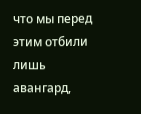что мы перед этим отбили лишь авангард,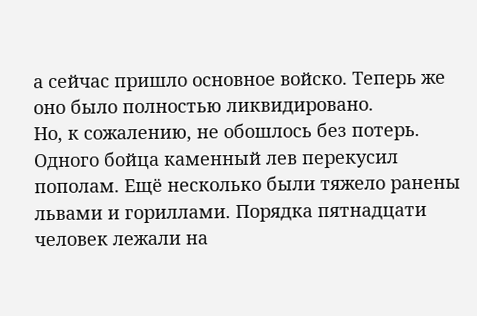а сейчас пришло основное войско. Теперь же оно было полностью ликвидировано.
Но, к сожалению, не обошлось без потерь. Одного бойца каменный лев перекусил пополам. Ещё несколько были тяжело ранены львами и гориллами. Порядка пятнадцати человек лежали на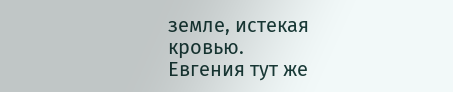земле, истекая кровью.
Евгения тут же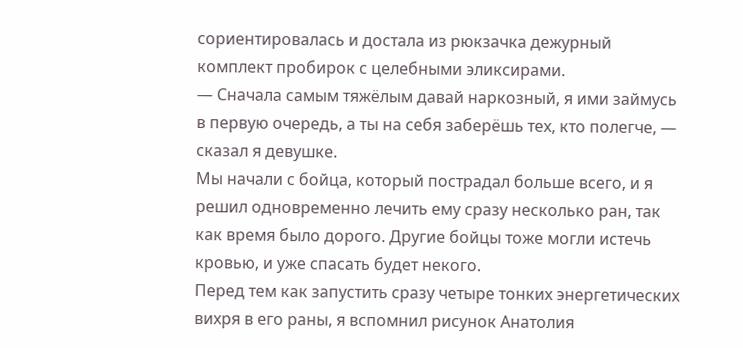сориентировалась и достала из рюкзачка дежурный комплект пробирок с целебными эликсирами.
— Сначала самым тяжёлым давай наркозный, я ими займусь в первую очередь, а ты на себя заберёшь тех, кто полегче, — сказал я девушке.
Мы начали с бойца, который пострадал больше всего, и я решил одновременно лечить ему сразу несколько ран, так как время было дорого. Другие бойцы тоже могли истечь кровью, и уже спасать будет некого.
Перед тем как запустить сразу четыре тонких энергетических вихря в его раны, я вспомнил рисунок Анатолия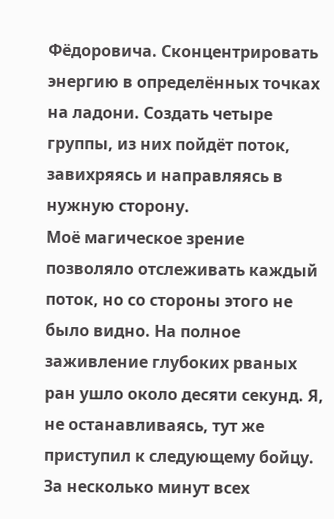Фёдоровича. Сконцентрировать энергию в определённых точках на ладони. Создать четыре группы, из них пойдёт поток, завихряясь и направляясь в нужную сторону.
Моё магическое зрение позволяло отслеживать каждый поток, но со стороны этого не было видно. На полное заживление глубоких рваных ран ушло около десяти секунд. Я, не останавливаясь, тут же приступил к следующему бойцу.
За несколько минут всех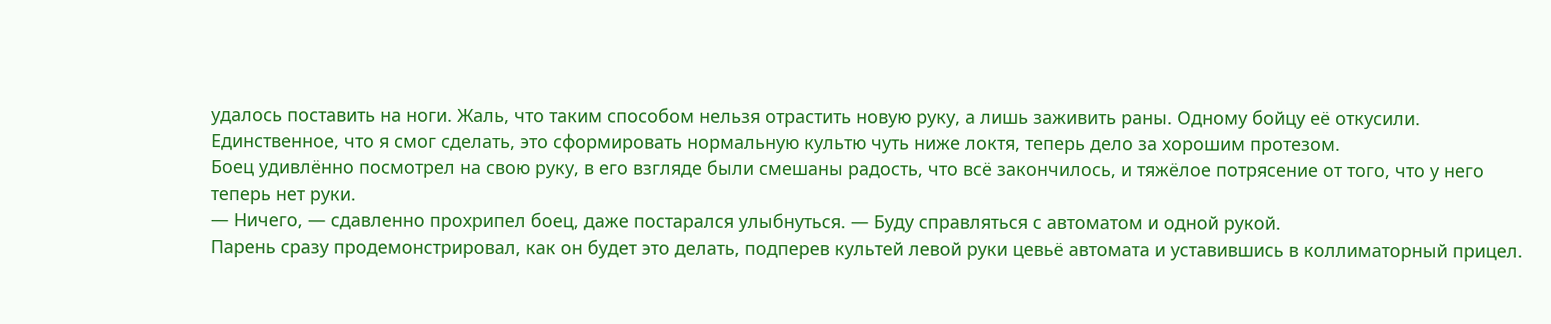удалось поставить на ноги. Жаль, что таким способом нельзя отрастить новую руку, а лишь заживить раны. Одному бойцу её откусили. Единственное, что я смог сделать, это сформировать нормальную культю чуть ниже локтя, теперь дело за хорошим протезом.
Боец удивлённо посмотрел на свою руку, в его взгляде были смешаны радость, что всё закончилось, и тяжёлое потрясение от того, что у него теперь нет руки.
— Ничего, — сдавленно прохрипел боец, даже постарался улыбнуться. — Буду справляться с автоматом и одной рукой.
Парень сразу продемонстрировал, как он будет это делать, подперев культей левой руки цевьё автомата и уставившись в коллиматорный прицел.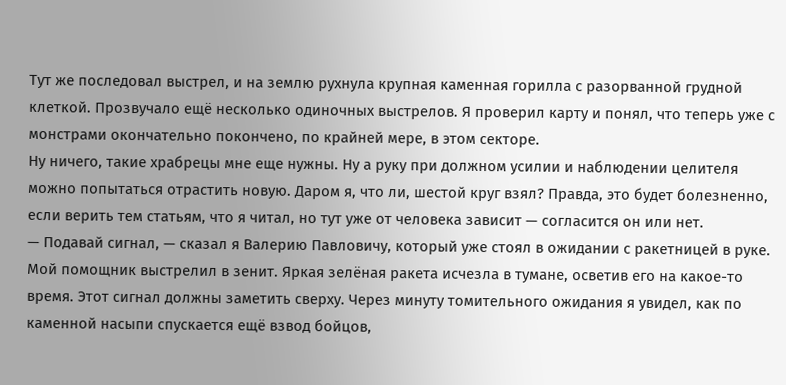Тут же последовал выстрел, и на землю рухнула крупная каменная горилла с разорванной грудной клеткой. Прозвучало ещё несколько одиночных выстрелов. Я проверил карту и понял, что теперь уже с монстрами окончательно покончено, по крайней мере, в этом секторе.
Ну ничего, такие храбрецы мне еще нужны. Ну а руку при должном усилии и наблюдении целителя можно попытаться отрастить новую. Даром я, что ли, шестой круг взял? Правда, это будет болезненно, если верить тем статьям, что я читал, но тут уже от человека зависит — согласится он или нет.
— Подавай сигнал, — сказал я Валерию Павловичу, который уже стоял в ожидании с ракетницей в руке.
Мой помощник выстрелил в зенит. Яркая зелёная ракета исчезла в тумане, осветив его на какое-то время. Этот сигнал должны заметить сверху. Через минуту томительного ожидания я увидел, как по каменной насыпи спускается ещё взвод бойцов,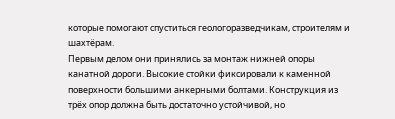которые помогают спуститься геологоразведчикам, строителям и шахтёрам.
Первым делом они принялись за монтаж нижней опоры канатной дороги. Высокие стойки фиксировали к каменной поверхности большими анкерными болтами. Конструкция из трёх опор должна быть достаточно устойчивой, но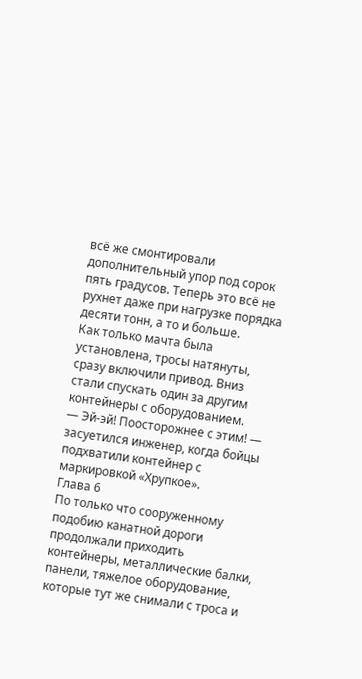всё же смонтировали дополнительный упор под сорок пять градусов. Теперь это всё не рухнет даже при нагрузке порядка десяти тонн, а то и больше.
Как только мачта была установлена, тросы натянуты, сразу включили привод. Вниз стали спускать один за другим контейнеры с оборудованием.
— Эй-эй! Поосторожнее с этим! — засуетился инженер, когда бойцы подхватили контейнер с маркировкой «Хрупкое».
Глава 6
По только что сооруженному подобию канатной дороги продолжали приходить контейнеры, металлические балки, панели, тяжелое оборудование, которые тут же снимали с троса и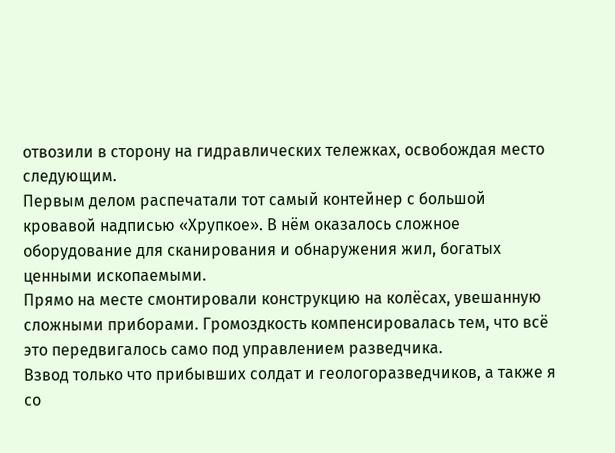отвозили в сторону на гидравлических тележках, освобождая место следующим.
Первым делом распечатали тот самый контейнер с большой кровавой надписью «Хрупкое». В нём оказалось сложное оборудование для сканирования и обнаружения жил, богатых ценными ископаемыми.
Прямо на месте смонтировали конструкцию на колёсах, увешанную сложными приборами. Громоздкость компенсировалась тем, что всё это передвигалось само под управлением разведчика.
Взвод только что прибывших солдат и геологоразведчиков, а также я со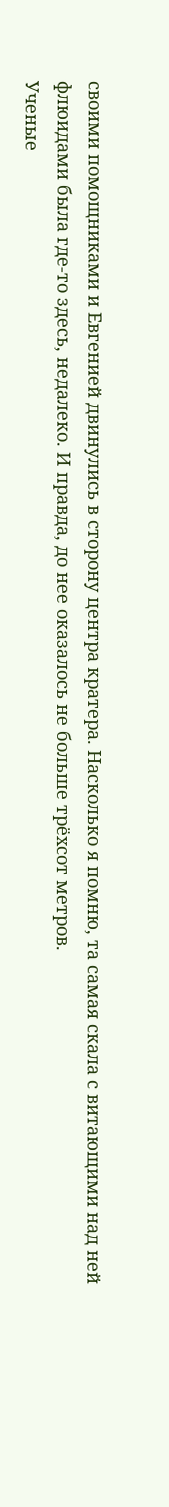своими помощниками и Евгенией двинулись в сторону центра кратера. Насколько я помню, та самая скала с витающими над ней флюидами была где-то здесь, недалеко. И правда, до нее оказалось не больше трёхсот метров.
Ученые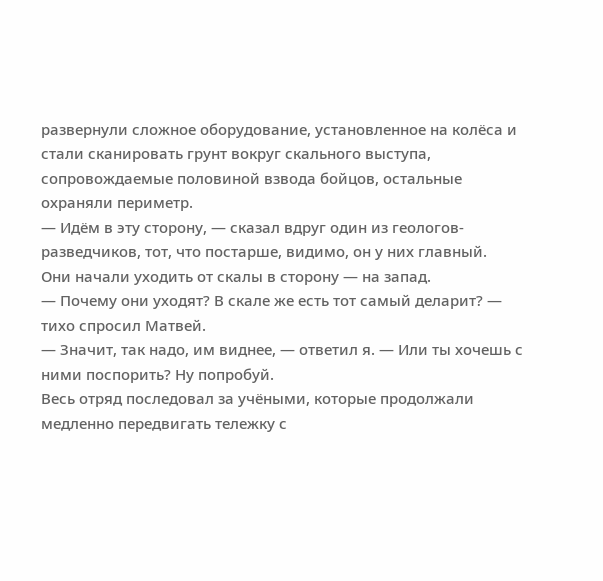развернули сложное оборудование, установленное на колёса и стали сканировать грунт вокруг скального выступа, сопровождаемые половиной взвода бойцов, остальные охраняли периметр.
— Идём в эту сторону, — сказал вдруг один из геологов-разведчиков, тот, что постарше, видимо, он у них главный.
Они начали уходить от скалы в сторону — на запад.
— Почему они уходят? В скале же есть тот самый деларит? — тихо спросил Матвей.
— Значит, так надо, им виднее, — ответил я. — Или ты хочешь с ними поспорить? Ну попробуй.
Весь отряд последовал за учёными, которые продолжали медленно передвигать тележку с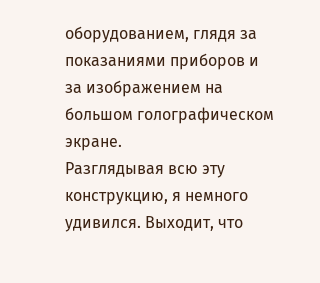оборудованием, глядя за показаниями приборов и за изображением на большом голографическом экране.
Разглядывая всю эту конструкцию, я немного удивился. Выходит, что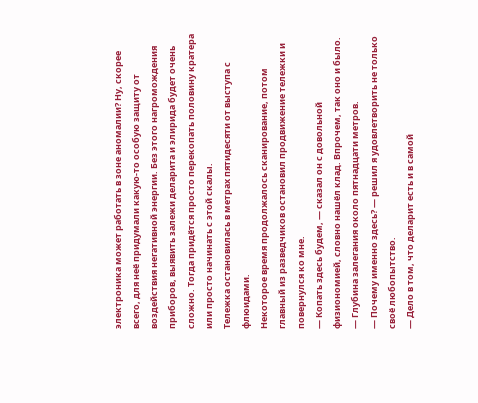электроника может работать в зоне аномалии? Ну, скорее всего, для неё придумали какую-то особую защиту от воздействия негативной энергии. Без этого нагромождения приборов, выявить залежи деларита и элирида будет очень сложно. Тогда придётся просто перекопать половину кратера или просто начинать с этой скалы.
Тележка остановилась в метрах пятидесяти от выступа с флюидами.
Некоторое время продолжалось сканирование, потом главный из разведчиков остановил продвижение тележки и повернулся ко мне.
— Копать здесь будем, — сказал он с довольной физиономией, словно нашёл клад. Впрочем, так оно и было. — Глубина залегания около пятнадцати метров.
— Почему именно здесь? — решил я удовлетворить не только своё любопытство.
— Дело в том, что деларит есть и в самой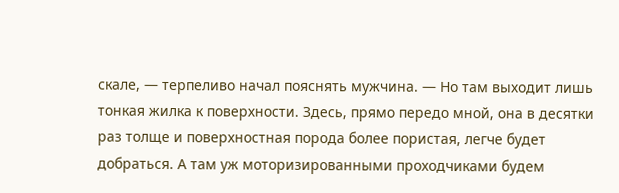скале, — терпеливо начал пояснять мужчина. — Но там выходит лишь тонкая жилка к поверхности. Здесь, прямо передо мной, она в десятки раз толще и поверхностная порода более пористая, легче будет добраться. А там уж моторизированными проходчиками будем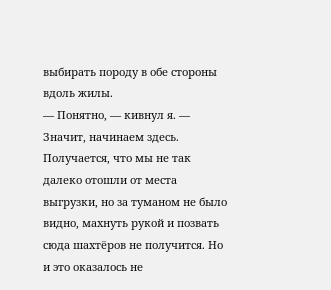выбирать породу в обе стороны вдоль жилы.
— Понятно, — кивнул я. — Значит, начинаем здесь.
Получается, что мы не так далеко отошли от места выгрузки, но за туманом не было видно, махнуть рукой и позвать сюда шахтёров не получится. Но и это оказалось не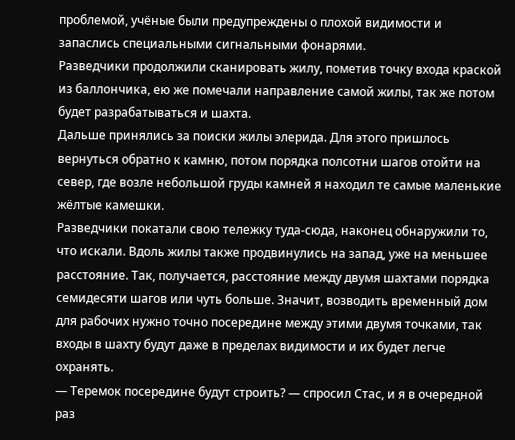проблемой, учёные были предупреждены о плохой видимости и запаслись специальными сигнальными фонарями.
Разведчики продолжили сканировать жилу, пометив точку входа краской из баллончика, ею же помечали направление самой жилы, так же потом будет разрабатываться и шахта.
Дальше принялись за поиски жилы элерида. Для этого пришлось вернуться обратно к камню, потом порядка полсотни шагов отойти на север, где возле небольшой груды камней я находил те самые маленькие жёлтые камешки.
Разведчики покатали свою тележку туда-сюда, наконец обнаружили то, что искали. Вдоль жилы также продвинулись на запад, уже на меньшее расстояние. Так, получается, расстояние между двумя шахтами порядка семидесяти шагов или чуть больше. Значит, возводить временный дом для рабочих нужно точно посередине между этими двумя точками, так входы в шахту будут даже в пределах видимости и их будет легче охранять.
— Теремок посередине будут строить? — спросил Стас, и я в очередной раз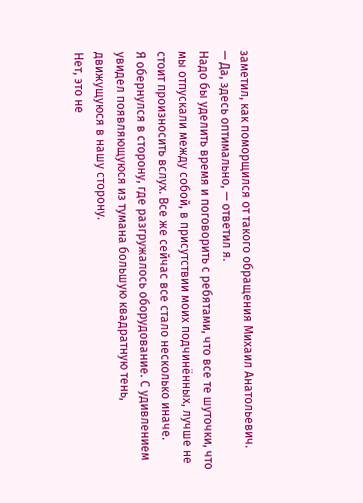заметил, как поморщился от такого обращения Михаил Анатольевич.
— Да, здесь оптимально, — ответил я.
Надо бы уделить время и поговорить с ребятами, что все те шуточки, что мы отпускали между собой, в присутствии моих подчинённых, лучше не стоит произносить вслух. Все же сейчас все стало несколько иначе.
Я обернулся в сторону, где разгружалось оборудование. С удивлением увидел появляющуюся из тумана большую квадратную тень, движущуюся в нашу сторону.
Нет, это не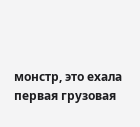монстр, это ехала первая грузовая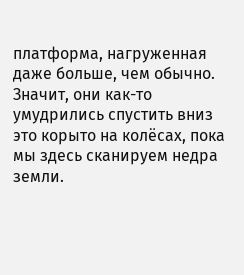платформа, нагруженная даже больше, чем обычно. Значит, они как-то умудрились спустить вниз это корыто на колёсах, пока мы здесь сканируем недра земли.